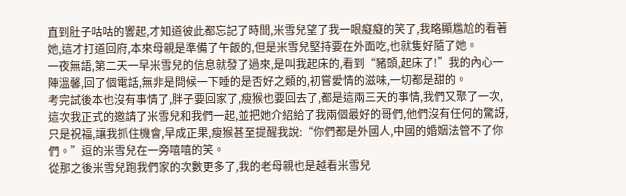直到肚子咕咕的響起,才知道彼此都忘記了時間,米雪兒望了我一眼癡癡的笑了,我略顯尷尬的看著她,這才打道回府,本來母親是準備了午飯的,但是米雪兒堅持要在外面吃,也就隻好隨了她。
一夜無語,第二天一早米雪兒的信息就發了過來,是叫我起床的,看到“豬頭,起床了!”我的內心一陣溫馨,回了個電話,無非是問候一下睡的是否好之類的,初嘗愛情的滋味,一切都是甜的。
考完試後本也沒有事情了,胖子要回家了,瘦猴也要回去了,都是這兩三天的事情,我們又聚了一次,這次我正式的邀請了米雪兒和我們一起,並把她介紹給了我兩個最好的哥們,他們沒有任何的驚訝,只是祝福,讓我抓住機會,早成正果,瘦猴甚至提醒我說:“你們都是外國人,中國的婚姻法管不了你們。”逗的米雪兒在一旁嘻嘻的笑。
從那之後米雪兒跑我們家的次數更多了,我的老母親也是越看米雪兒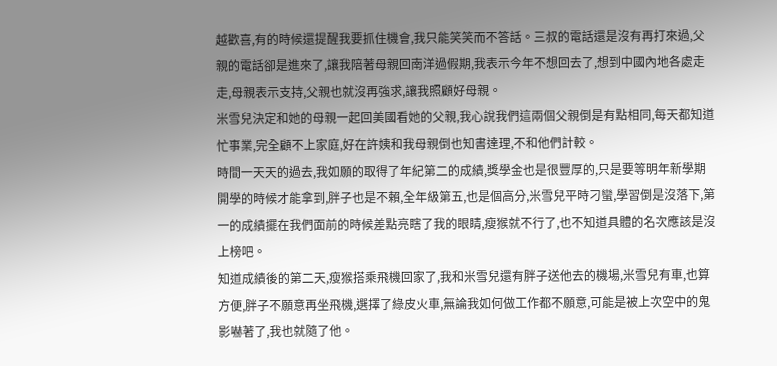越歡喜,有的時候還提醒我要抓住機會,我只能笑笑而不答話。三叔的電話還是沒有再打來過,父親的電話卻是進來了,讓我陪著母親回南洋過假期,我表示今年不想回去了,想到中國內地各處走走,母親表示支持,父親也就沒再強求,讓我照顧好母親。
米雪兒決定和她的母親一起回美國看她的父親,我心說我們這兩個父親倒是有點相同,每天都知道忙事業,完全顧不上家庭,好在許姨和我母親倒也知書達理,不和他們計較。
時間一天天的過去,我如願的取得了年紀第二的成績,獎學金也是很豐厚的,只是要等明年新學期開學的時候才能拿到,胖子也是不賴,全年級第五,也是個高分,米雪兒平時刁蠻,學習倒是沒落下,第一的成績擺在我們面前的時候差點亮瞎了我的眼睛,瘦猴就不行了,也不知道具體的名次應該是沒上榜吧。
知道成績後的第二天,瘦猴搭乘飛機回家了,我和米雪兒還有胖子送他去的機場,米雪兒有車,也算方便,胖子不願意再坐飛機,選擇了綠皮火車,無論我如何做工作都不願意,可能是被上次空中的鬼影嚇著了,我也就隨了他。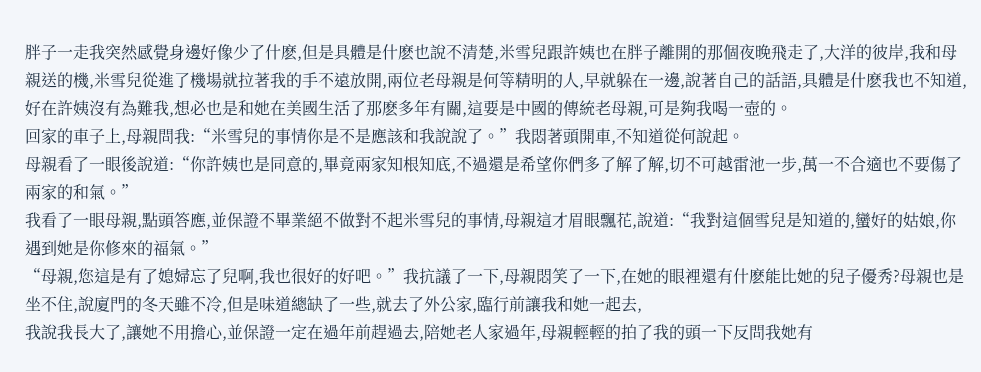胖子一走我突然感覺身邊好像少了什麽,但是具體是什麽也說不清楚,米雪兒跟許姨也在胖子離開的那個夜晚飛走了,大洋的彼岸,我和母親送的機,米雪兒從進了機場就拉著我的手不遠放開,兩位老母親是何等精明的人,早就躲在一邊,說著自己的話語,具體是什麽我也不知道,好在許姨沒有為難我,想必也是和她在美國生活了那麽多年有關,這要是中國的傳統老母親,可是夠我喝一壺的。
回家的車子上,母親問我:“米雪兒的事情你是不是應該和我說說了。”我悶著頭開車,不知道從何說起。
母親看了一眼後說道:“你許姨也是同意的,畢竟兩家知根知底,不過還是希望你們多了解了解,切不可越雷池一步,萬一不合適也不要傷了兩家的和氣。”
我看了一眼母親,點頭答應,並保證不畢業絕不做對不起米雪兒的事情,母親這才眉眼飄花,說道:“我對這個雪兒是知道的,蠻好的姑娘,你遇到她是你修來的福氣。”
“母親,您這是有了媳婦忘了兒啊,我也很好的好吧。”我抗議了一下,母親悶笑了一下,在她的眼裡還有什麽能比她的兒子優秀?母親也是坐不住,說廈門的冬天雖不冷,但是味道總缺了一些,就去了外公家,臨行前讓我和她一起去,
我說我長大了,讓她不用擔心,並保證一定在過年前趕過去,陪她老人家過年,母親輕輕的拍了我的頭一下反問我她有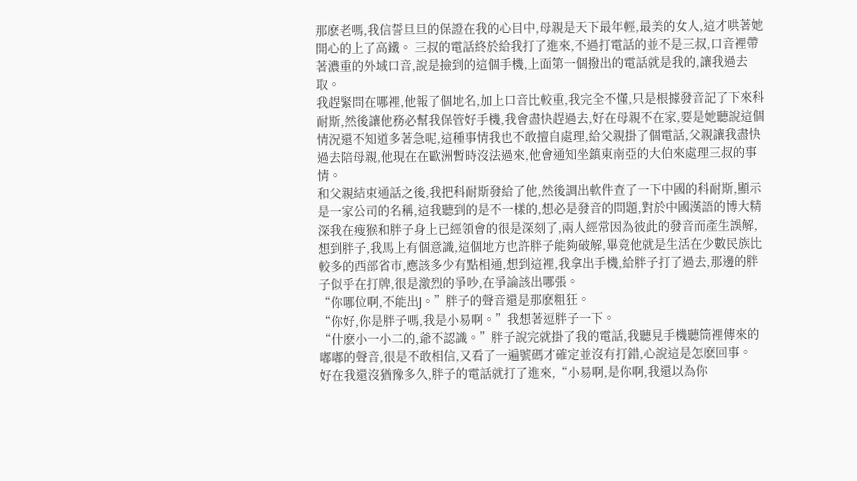那麽老嗎,我信誓旦旦的保證在我的心目中,母親是天下最年輕,最美的女人,這才哄著她開心的上了高鐵。 三叔的電話終於給我打了進來,不過打電話的並不是三叔,口音裡帶著濃重的外域口音,說是撿到的這個手機,上面第一個撥出的電話就是我的,讓我過去取。
我趕緊問在哪裡,他報了個地名,加上口音比較重,我完全不懂,只是根據發音記了下來科耐斯,然後讓他務必幫我保管好手機,我會盡快趕過去,好在母親不在家,要是她聽說這個情況還不知道多著急呢,這種事情我也不敢擅自處理,給父親掛了個電話,父親讓我盡快過去陪母親,他現在在歐洲暫時沒法過來,他會通知坐鎮東南亞的大伯來處理三叔的事情。
和父親結束通話之後,我把科耐斯發給了他,然後調出軟件查了一下中國的科耐斯,顯示是一家公司的名稱,這我聽到的是不一樣的,想必是發音的問題,對於中國漢語的博大精深我在瘦猴和胖子身上已經領會的很是深刻了,兩人經常因為彼此的發音而產生誤解,想到胖子,我馬上有個意識,這個地方也許胖子能夠破解,畢竟他就是生活在少數民族比較多的西部省市,應該多少有點相通,想到這裡,我拿出手機,給胖子打了過去,那邊的胖子似乎在打牌,很是激烈的爭吵,在爭論該出哪張。
“你哪位啊,不能出J。”胖子的聲音還是那麽粗狂。
“你好,你是胖子嗎,我是小易啊。”我想著逗胖子一下。
“什麽小一小二的,爺不認識。”胖子說完就掛了我的電話,我聽見手機聽筒裡傳來的嘟嘟的聲音,很是不敢相信,又看了一遍號碼才確定並沒有打錯,心說這是怎麽回事。
好在我還沒猶豫多久,胖子的電話就打了進來,“小易啊,是你啊,我還以為你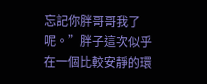忘記你胖哥哥我了呢。”胖子這次似乎在一個比較安靜的環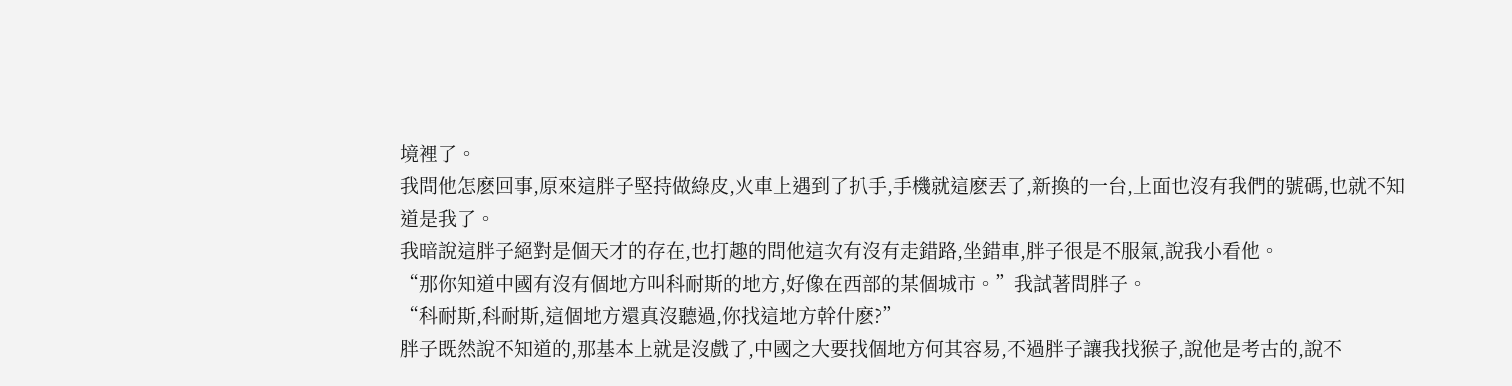境裡了。
我問他怎麽回事,原來這胖子堅持做綠皮,火車上遇到了扒手,手機就這麽丟了,新換的一台,上面也沒有我們的號碼,也就不知道是我了。
我暗說這胖子絕對是個天才的存在,也打趣的問他這次有沒有走錯路,坐錯車,胖子很是不服氣,說我小看他。
“那你知道中國有沒有個地方叫科耐斯的地方,好像在西部的某個城市。”我試著問胖子。
“科耐斯,科耐斯,這個地方還真沒聽過,你找這地方幹什麽?”
胖子既然說不知道的,那基本上就是沒戲了,中國之大要找個地方何其容易,不過胖子讓我找猴子,說他是考古的,說不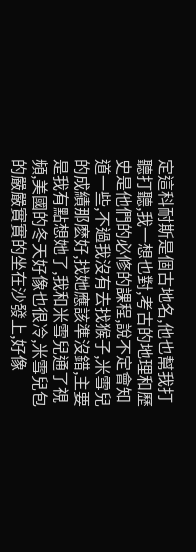定這科耐斯是個古地名,他也幫我打聽打聽,我一想也對,考古的地理和歷史是他們的必修的課程,說不定會知道一些,不過我沒有去找猴子,米雪兒的成績那麽好,找她應該準沒錯,主要是我有點想她了,我和米雪兒通了視頻,美國的冬天好像也很冷,米雪兒包的嚴嚴實實的坐在沙發上,好像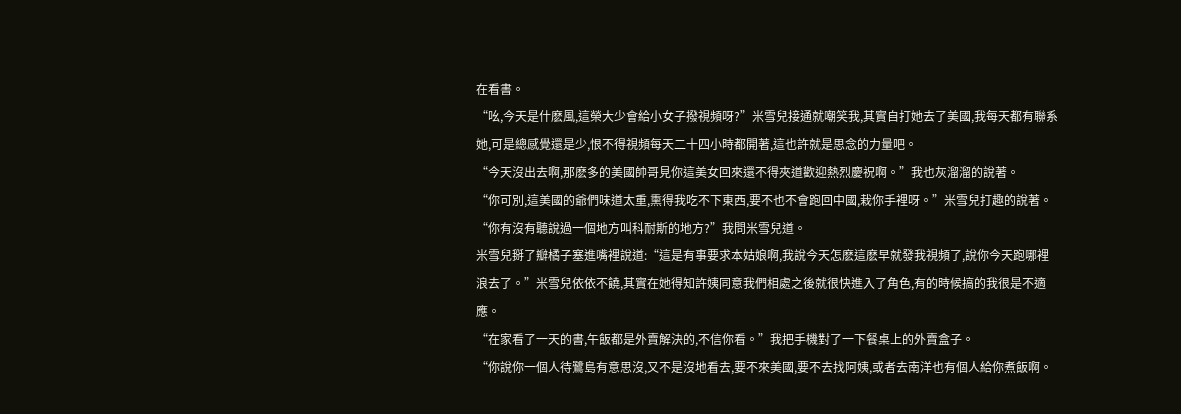在看書。
“吆,今天是什麽風,這榮大少會給小女子撥視頻呀?”米雪兒接通就嘲笑我,其實自打她去了美國,我每天都有聯系她,可是總感覺還是少,恨不得視頻每天二十四小時都開著,這也許就是思念的力量吧。
“今天沒出去啊,那麽多的美國帥哥見你這美女回來還不得夾道歡迎熱烈慶祝啊。”我也灰溜溜的說著。
“你可別,這美國的爺們味道太重,熏得我吃不下東西,要不也不會跑回中國,栽你手裡呀。”米雪兒打趣的說著。
“你有沒有聽說過一個地方叫科耐斯的地方?”我問米雪兒道。
米雪兒掰了瓣橘子塞進嘴裡說道:“這是有事要求本姑娘啊,我說今天怎麽這麽早就發我視頻了,說你今天跑哪裡浪去了。”米雪兒依依不饒,其實在她得知許姨同意我們相處之後就很快進入了角色,有的時候搞的我很是不適應。
“在家看了一天的書,午飯都是外賣解決的,不信你看。”我把手機對了一下餐桌上的外賣盒子。
“你說你一個人待鷺島有意思沒,又不是沒地看去,要不來美國,要不去找阿姨,或者去南洋也有個人給你煮飯啊。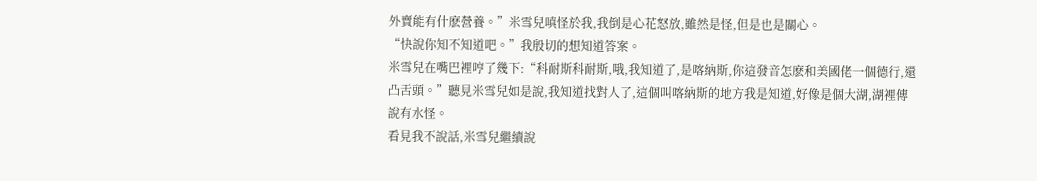外賣能有什麽營養。”米雪兒嗔怪於我,我倒是心花怒放,雖然是怪,但是也是關心。
“快說你知不知道吧。”我殷切的想知道答案。
米雪兒在嘴巴裡哼了幾下:“科耐斯科耐斯,哦,我知道了,是喀納斯,你這發音怎麽和美國佬一個德行,還凸舌頭。”聽見米雪兒如是說,我知道找對人了,這個叫喀納斯的地方我是知道,好像是個大湖,湖裡傳說有水怪。
看見我不說話,米雪兒繼續說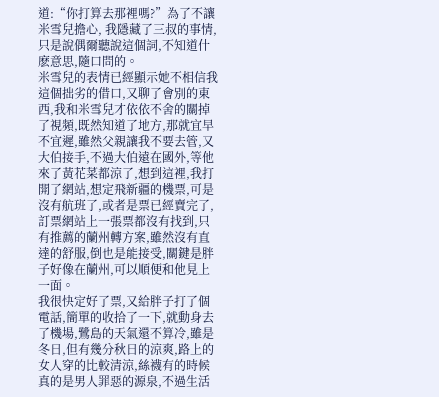道:“你打算去那裡嗎?”為了不讓米雪兒擔心, 我隱藏了三叔的事情,只是說偶爾聽說這個詞,不知道什麽意思,隨口問的。
米雪兒的表情已經顯示她不相信我這個拙劣的借口,又聊了會別的東西,我和米雪兒才依依不舍的關掉了視頻,既然知道了地方,那就宜早不宜遲,雖然父親讓我不要去管,又大伯接手,不過大伯遠在國外,等他來了黃花菜都涼了,想到這裡,我打開了網站,想定飛新疆的機票,可是沒有航班了,或者是票已經賣完了,訂票網站上一張票都沒有找到,只有推薦的蘭州轉方案,雖然沒有直達的舒服,倒也是能接受,關鍵是胖子好像在蘭州,可以順便和他見上一面。
我很快定好了票,又給胖子打了個電話,簡單的收拾了一下,就動身去了機場,鷺島的天氣還不算冷,雖是冬日,但有幾分秋日的涼爽,路上的女人穿的比較清涼,絲襪有的時候真的是男人罪惡的源泉,不過生活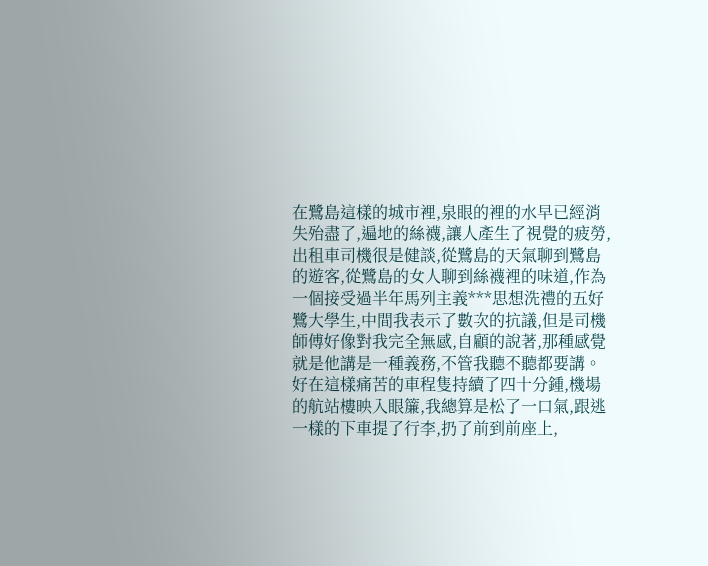在鷺島這樣的城市裡,泉眼的裡的水早已經消失殆盡了,遍地的絲襪,讓人產生了視覺的疲勞,出租車司機很是健談,從鷺島的天氣聊到鷺島的遊客,從鷺島的女人聊到絲襪裡的味道,作為一個接受過半年馬列主義***思想洗禮的五好鷺大學生,中間我表示了數次的抗議,但是司機師傅好像對我完全無感,自顧的說著,那種感覺就是他講是一種義務,不管我聽不聽都要講。
好在這樣痛苦的車程隻持續了四十分鍾,機場的航站樓映入眼簾,我總算是松了一口氣,跟逃一樣的下車提了行李,扔了前到前座上,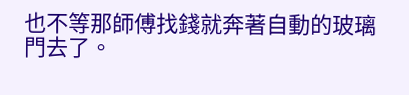也不等那師傅找錢就奔著自動的玻璃門去了。